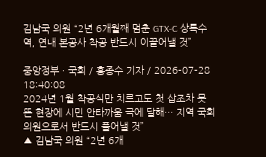김남국 의원 “2년 6개월째 멈춘 GTX-C 상록수역, 연내 본공사 착공 반드시 이끌어낼 것”

중앙정부 · 국회 / 홍종수 기자 / 2026-07-28 18:40:08
2024년 1월 착공식만 치르고도 첫 삽조차 못 뜬 현장에 시민 안타까움 극에 달해… 지역 국회의원으로서 반드시 풀어낼 것”
▲ 김남국 의원 “2년 6개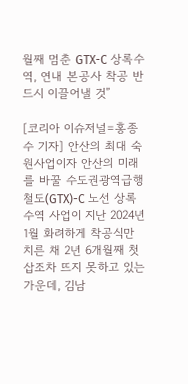월째 멈춘 GTX-C 상록수역, 연내 본공사 착공 반드시 이끌어낼 것”

[코리아 이슈저널=홍종수 기자] 안산의 최대 숙원사업이자 안산의 미래를 바꿀 수도권광역급행철도(GTX)-C 노선 상록수역 사업이 지난 2024년 1월 화려하게 착공식만 치른 채 2년 6개월째 첫 삽조차 뜨지 못하고 있는 가운데, 김남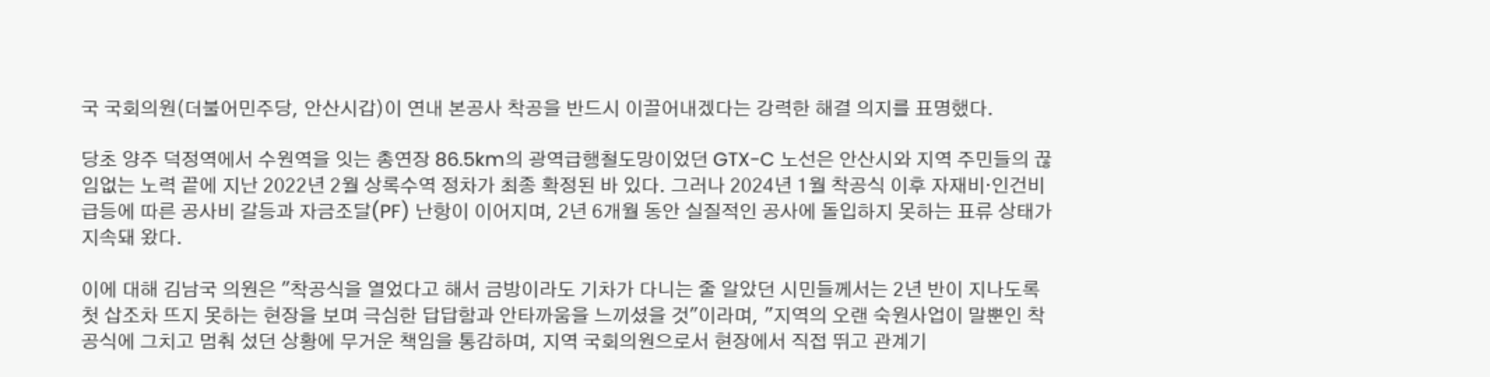국 국회의원(더불어민주당, 안산시갑)이 연내 본공사 착공을 반드시 이끌어내겠다는 강력한 해결 의지를 표명했다.

당초 양주 덕정역에서 수원역을 잇는 총연장 86.5km의 광역급행철도망이었던 GTX-C 노선은 안산시와 지역 주민들의 끊임없는 노력 끝에 지난 2022년 2월 상록수역 정차가 최종 확정된 바 있다. 그러나 2024년 1월 착공식 이후 자재비·인건비 급등에 따른 공사비 갈등과 자금조달(PF) 난항이 이어지며, 2년 6개월 동안 실질적인 공사에 돌입하지 못하는 표류 상태가 지속돼 왔다.

이에 대해 김남국 의원은 "착공식을 열었다고 해서 금방이라도 기차가 다니는 줄 알았던 시민들께서는 2년 반이 지나도록 첫 삽조차 뜨지 못하는 현장을 보며 극심한 답답함과 안타까움을 느끼셨을 것"이라며, "지역의 오랜 숙원사업이 말뿐인 착공식에 그치고 멈춰 섰던 상황에 무거운 책임을 통감하며, 지역 국회의원으로서 현장에서 직접 뛰고 관계기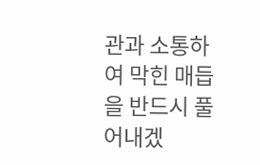관과 소통하여 막힌 매듭을 반드시 풀어내겠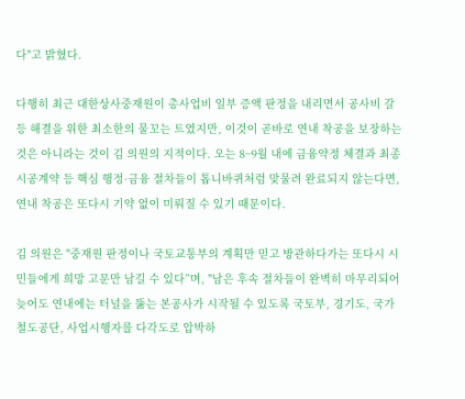다"고 밝혔다.

다행히 최근 대한상사중재원이 총사업비 일부 증액 판정을 내리면서 공사비 갈등 해결을 위한 최소한의 물꼬는 트였지만, 이것이 곧바로 연내 착공을 보장하는 것은 아니라는 것이 김 의원의 지적이다. 오는 8~9월 내에 금융약정 체결과 최종 시공계약 등 핵심 행정·금융 절차들이 톱니바퀴처럼 맞물려 완료되지 않는다면, 연내 착공은 또다시 기약 없이 미뤄질 수 있기 때문이다.

김 의원은 "중재원 판정이나 국토교통부의 계획만 믿고 방관하다가는 또다시 시민들에게 희망 고문만 남길 수 있다”며, "남은 후속 절차들이 완벽히 마무리되어 늦어도 연내에는 터널을 뚫는 본공사가 시작될 수 있도록 국토부, 경기도, 국가철도공단, 사업시행자를 다각도로 압박하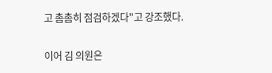고 촘촘히 점검하겠다"고 강조했다.

이어 김 의원은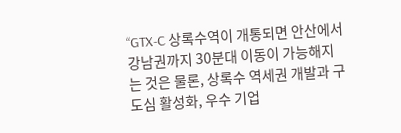“GTX-C 상록수역이 개통되면 안산에서 강남권까지 30분대 이동이 가능해지는 것은 물론, 상록수 역세권 개발과 구도심 활성화, 우수 기업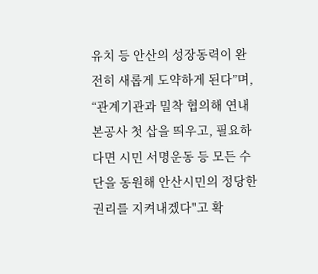유치 등 안산의 성장동력이 완전히 새롭게 도약하게 된다”며, “관계기관과 밀착 협의해 연내 본공사 첫 삽을 띄우고, 필요하다면 시민 서명운동 등 모든 수단을 동원해 안산시민의 정당한 권리를 지켜내겠다"고 확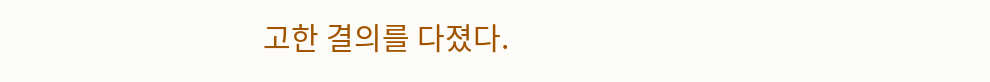고한 결의를 다졌다.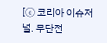[ⓒ 코리아 이슈저널. 무단전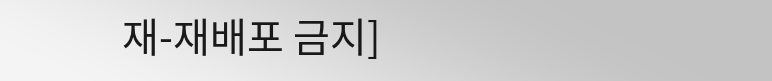재-재배포 금지]